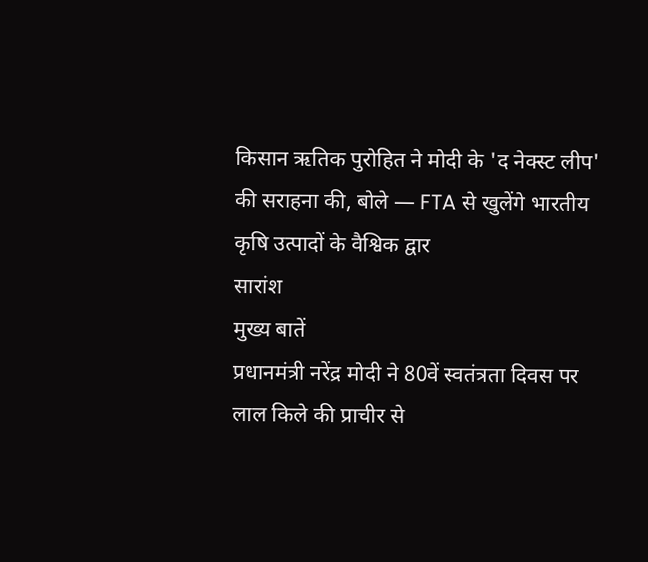किसान ऋतिक पुरोहित ने मोदी के 'द नेक्स्ट लीप' की सराहना की, बोले — FTA से खुलेंगे भारतीय कृषि उत्पादों के वैश्विक द्वार
सारांश
मुख्य बातें
प्रधानमंत्री नरेंद्र मोदी ने 80वें स्वतंत्रता दिवस पर लाल किले की प्राचीर से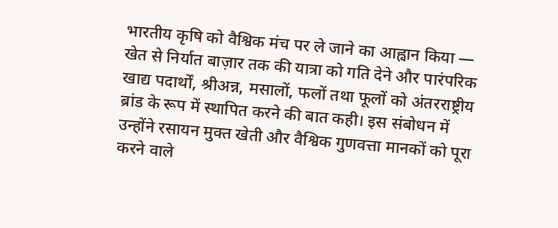भारतीय कृषि को वैश्विक मंच पर ले जाने का आह्वान किया — खेत से निर्यात बाज़ार तक की यात्रा को गति देने और पारंपरिक खाद्य पदार्थों, श्रीअन्न, मसालों, फलों तथा फूलों को अंतरराष्ट्रीय ब्रांड के रूप में स्थापित करने की बात कही। इस संबोधन में उन्होंने रसायन मुक्त खेती और वैश्विक गुणवत्ता मानकों को पूरा करने वाले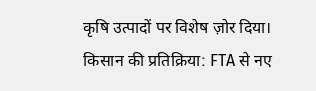कृषि उत्पादों पर विशेष ज़ोर दिया।
किसान की प्रतिक्रिया: FTA से नए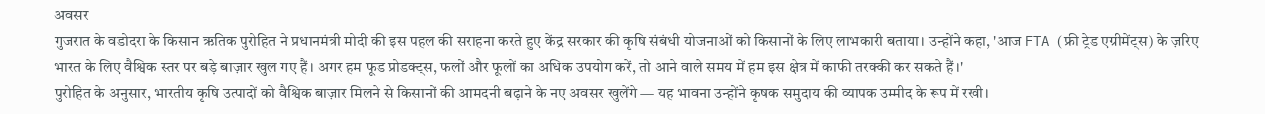अवसर
गुजरात के वडोदरा के किसान ऋतिक पुरोहित ने प्रधानमंत्री मोदी की इस पहल की सराहना करते हुए केंद्र सरकार की कृषि संबंधी योजनाओं को किसानों के लिए लाभकारी बताया। उन्होंने कहा, 'आज FTA (फ्री ट्रेड एग्रीमेंट्स) के ज़रिए भारत के लिए वैश्विक स्तर पर बड़े बाज़ार खुल गए हैं। अगर हम फूड प्रोडक्ट्स, फलों और फूलों का अधिक उपयोग करें, तो आने वाले समय में हम इस क्षेत्र में काफी तरक्की कर सकते हैं।'
पुरोहित के अनुसार, भारतीय कृषि उत्पादों को वैश्विक बाज़ार मिलने से किसानों की आमदनी बढ़ाने के नए अवसर खुलेंगे — यह भावना उन्होंने कृषक समुदाय की व्यापक उम्मीद के रूप में रखी।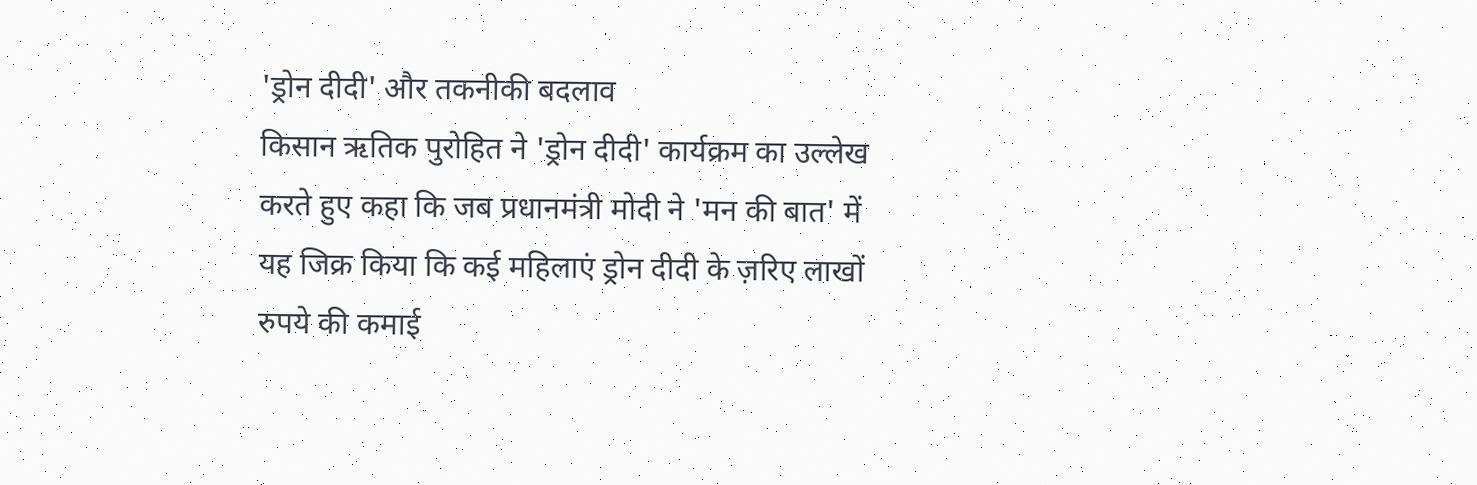'ड्रोन दीदी' और तकनीकी बदलाव
किसान ऋतिक पुरोहित ने 'ड्रोन दीदी' कार्यक्रम का उल्लेख करते हुए कहा कि जब प्रधानमंत्री मोदी ने 'मन की बात' में यह जिक्र किया कि कई महिलाएं ड्रोन दीदी के ज़रिए लाखों रुपये की कमाई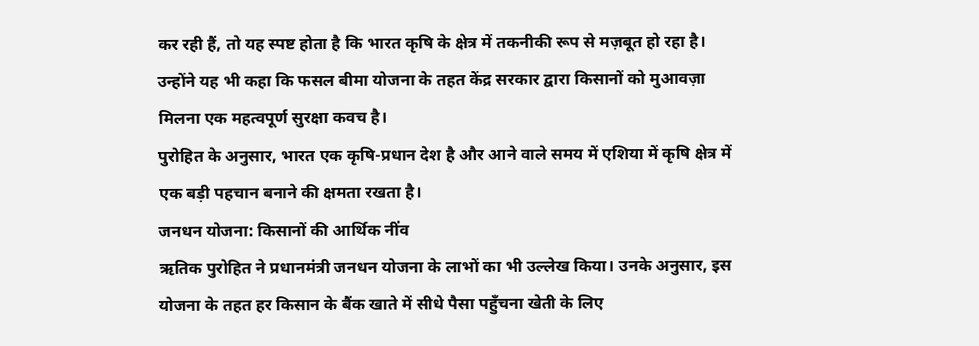कर रही हैं, तो यह स्पष्ट होता है कि भारत कृषि के क्षेत्र में तकनीकी रूप से मज़बूत हो रहा है। उन्होंने यह भी कहा कि फसल बीमा योजना के तहत केंद्र सरकार द्वारा किसानों को मुआवज़ा मिलना एक महत्वपूर्ण सुरक्षा कवच है।
पुरोहित के अनुसार, भारत एक कृषि-प्रधान देश है और आने वाले समय में एशिया में कृषि क्षेत्र में एक बड़ी पहचान बनाने की क्षमता रखता है।
जनधन योजना: किसानों की आर्थिक नींव
ऋतिक पुरोहित ने प्रधानमंत्री जनधन योजना के लाभों का भी उल्लेख किया। उनके अनुसार, इस योजना के तहत हर किसान के बैंक खाते में सीधे पैसा पहुँचना खेती के लिए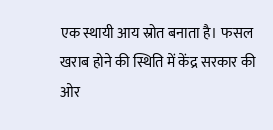एक स्थायी आय स्रोत बनाता है। फसल खराब होने की स्थिति में केंद्र सरकार की ओर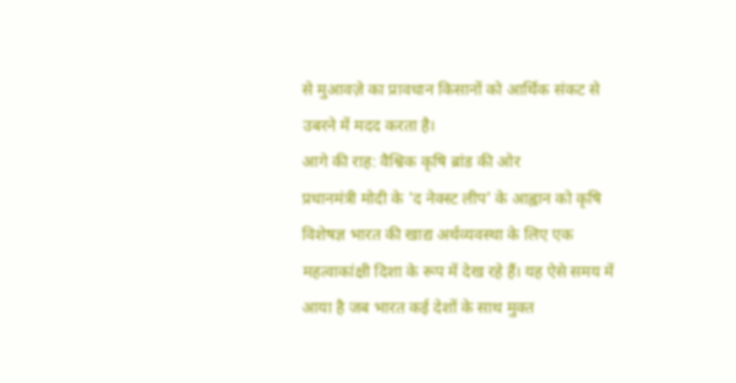से मुआवज़े का प्रावधान किसानों को आर्थिक संकट से उबरने में मदद करता है।
आगे की राह: वैश्विक कृषि ब्रांड की ओर
प्रधानमंत्री मोदी के 'द नेक्स्ट लीप' के आह्वान को कृषि विशेषज्ञ भारत की खाद्य अर्थव्यवस्था के लिए एक महत्वाकांक्षी दिशा के रूप में देख रहे हैं। यह ऐसे समय में आया है जब भारत कई देशों के साथ मुक्त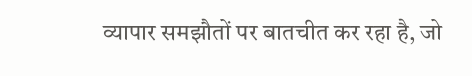व्यापार समझौतों पर बातचीत कर रहा है, जो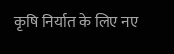कृषि निर्यात के लिए नए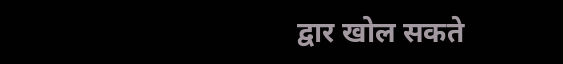द्वार खोल सकते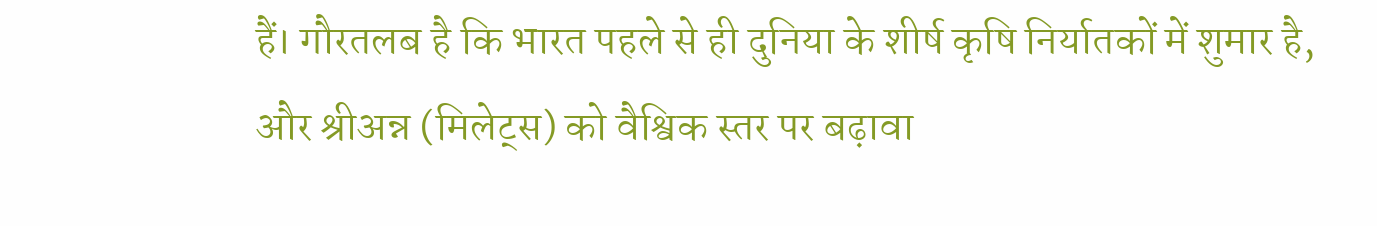हैं। गौरतलब है कि भारत पहले से ही दुनिया के शीर्ष कृषि निर्यातकों में शुमार है, और श्रीअन्न (मिलेट्स) को वैश्विक स्तर पर बढ़ावा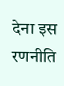देना इस रणनीति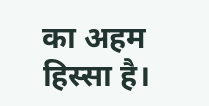का अहम हिस्सा है।